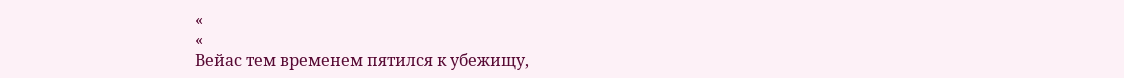«
«
Вейас тем временем пятился к убежищу,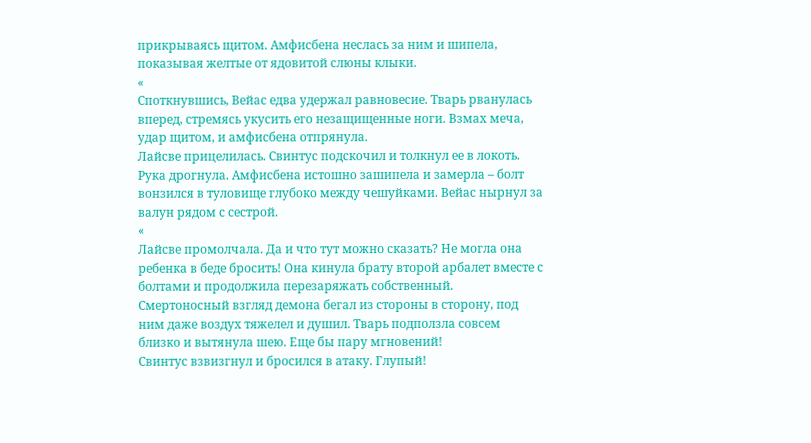прикрываясь щитом. Амфисбена неслась за ним и шипела, показывая желтые от ядовитой слюны клыки.
«
Споткнувшись, Вейас едва удержал равновесие. Тварь рванулась вперед, стремясь укусить его незащищенные ноги. Взмах меча, удар щитом, и амфисбена отпрянула.
Лайсве прицелилась. Свинтус подскочил и толкнул ее в локоть. Рука дрогнула. Амфисбена истошно зашипела и замерла – болт вонзился в туловище глубоко между чешуйками. Вейас нырнул за валун рядом с сестрой.
«
Лайсве промолчала. Да и что тут можно сказать? Не могла она ребенка в беде бросить! Она кинула брату второй арбалет вместе с болтами и продолжила перезаряжать собственный.
Смертоносный взгляд демона бегал из стороны в сторону, под ним даже воздух тяжелел и душил. Тварь подползла совсем близко и вытянула шею. Еще бы пару мгновений!
Свинтус взвизгнул и бросился в атаку. Глупый!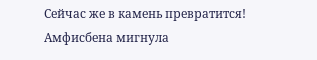Сейчас же в камень превратится! Амфисбена мигнула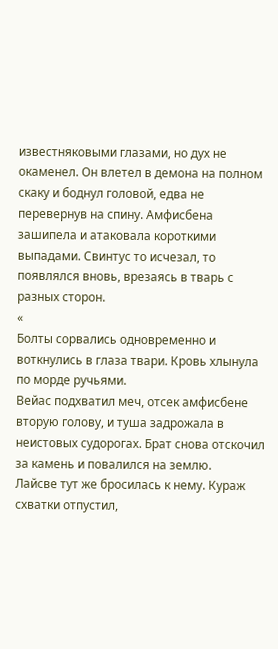известняковыми глазами, но дух не окаменел. Он влетел в демона на полном скаку и боднул головой, едва не перевернув на спину. Амфисбена зашипела и атаковала короткими выпадами. Свинтус то исчезал, то появлялся вновь, врезаясь в тварь с разных сторон.
«
Болты сорвались одновременно и воткнулись в глаза твари. Кровь хлынула по морде ручьями.
Вейас подхватил меч, отсек амфисбене вторую голову, и туша задрожала в неистовых судорогах. Брат снова отскочил за камень и повалился на землю.
Лайсве тут же бросилась к нему. Кураж схватки отпустил,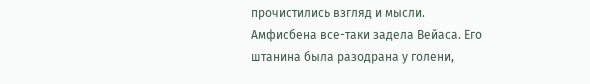прочистились взгляд и мысли.
Амфисбена все-таки задела Вейаса. Его штанина была разодрана у голени,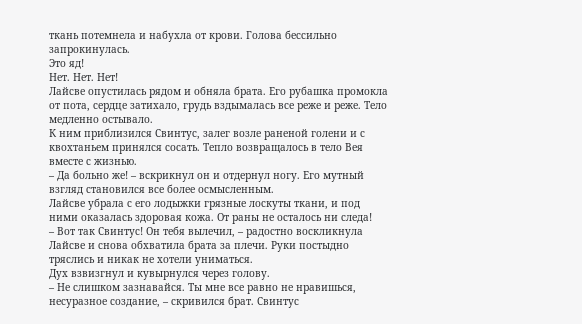ткань потемнела и набухла от крови. Голова бессильно запрокинулась.
Это яд!
Нет. Нет. Нет!
Лайсве опустилась рядом и обняла брата. Его рубашка промокла от пота, сердце затихало, грудь вздымалась все реже и реже. Тело медленно остывало.
К ним приблизился Свинтус, залег возле раненой голени и с квохтаньем принялся сосать. Тепло возвращалось в тело Вея вместе с жизнью.
– Да больно же! – вскрикнул он и отдернул ногу. Его мутный взгляд становился все более осмысленным.
Лайсве убрала с его лодыжки грязные лоскуты ткани, и под ними оказалась здоровая кожа. От раны не осталось ни следа!
– Вот так Свинтус! Он тебя вылечил, – радостно воскликнула Лайсве и снова обхватила брата за плечи. Руки постыдно тряслись и никак не хотели униматься.
Дух взвизгнул и кувырнулся через голову.
– Не слишком зазнавайся. Ты мне все равно не нравишься, несуразное создание, – скривился брат. Свинтус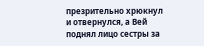презрительно хрюкнул и отвернулся, а Вей поднял лицо сестры за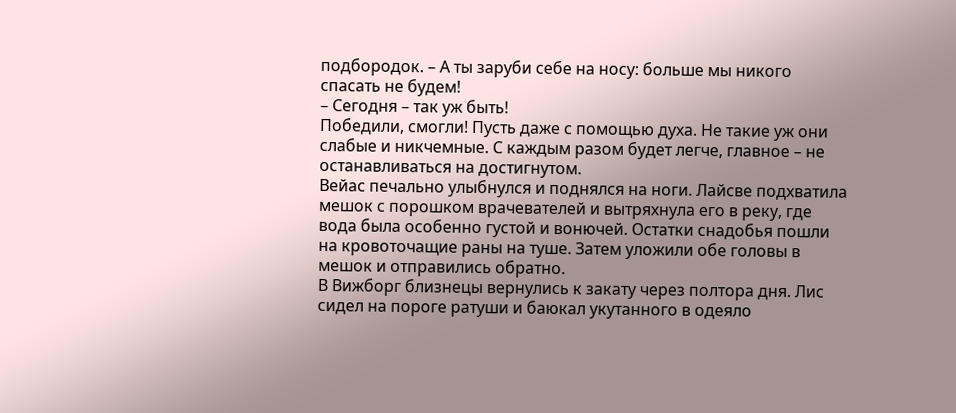подбородок. – А ты заруби себе на носу: больше мы никого спасать не будем!
– Сегодня – так уж быть!
Победили, смогли! Пусть даже с помощью духа. Не такие уж они слабые и никчемные. С каждым разом будет легче, главное – не останавливаться на достигнутом.
Вейас печально улыбнулся и поднялся на ноги. Лайсве подхватила мешок с порошком врачевателей и вытряхнула его в реку, где вода была особенно густой и вонючей. Остатки снадобья пошли на кровоточащие раны на туше. Затем уложили обе головы в мешок и отправились обратно.
В Вижборг близнецы вернулись к закату через полтора дня. Лис сидел на пороге ратуши и баюкал укутанного в одеяло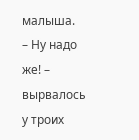малыша.
– Ну надо же! – вырвалось у троих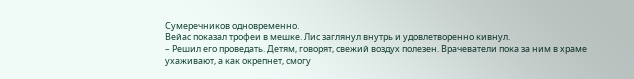Сумеречников одновременно.
Вейас показал трофеи в мешке. Лис заглянул внутрь и удовлетворенно кивнул.
– Решил его проведать. Детям, говорят, свежий воздух полезен. Врачеватели пока за ним в храме ухаживают, а как окрепнет, смогу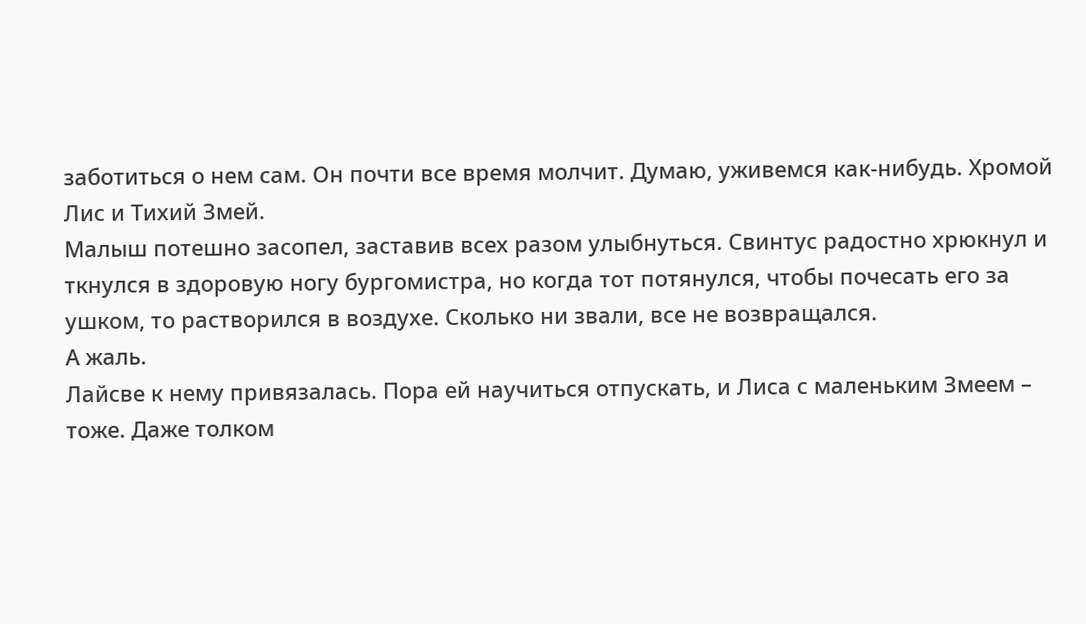заботиться о нем сам. Он почти все время молчит. Думаю, уживемся как-нибудь. Хромой Лис и Тихий Змей.
Малыш потешно засопел, заставив всех разом улыбнуться. Свинтус радостно хрюкнул и ткнулся в здоровую ногу бургомистра, но когда тот потянулся, чтобы почесать его за ушком, то растворился в воздухе. Сколько ни звали, все не возвращался.
А жаль.
Лайсве к нему привязалась. Пора ей научиться отпускать, и Лиса с маленьким Змеем – тоже. Даже толком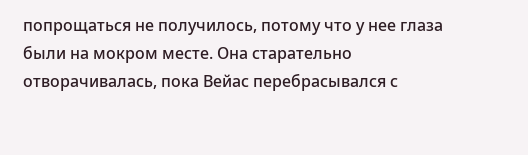попрощаться не получилось, потому что у нее глаза были на мокром месте. Она старательно отворачивалась, пока Вейас перебрасывался с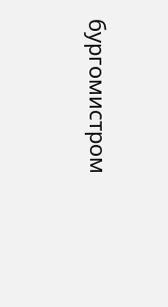бургомистром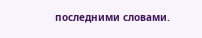последними словами.